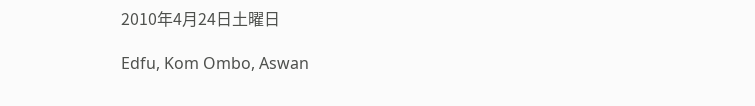2010年4月24日土曜日

Edfu, Kom Ombo, Aswan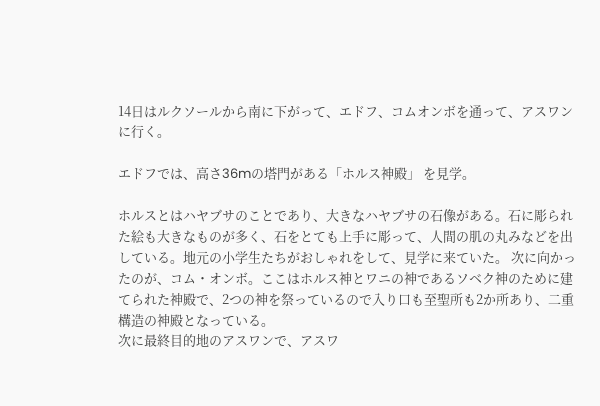14日はルクソールから南に下がって、エドフ、コムオンボを通って、アスワンに行く。

エドフでは、高さ36mの塔門がある「ホルス神殿」 を見学。

ホルスとはハヤブサのことであり、大きなハヤブサの石像がある。石に彫られた絵も大きなものが多く、石をとても上手に彫って、人間の肌の丸みなどを出している。地元の小学生たちがおしゃれをして、見学に来ていた。 次に向かったのが、コム・オンボ。ここはホルス神とワニの神であるソベク神のために建てられた神殿で、2つの神を祭っているので入り口も至聖所も2か所あり、二重構造の神殿となっている。
次に最終目的地のアスワンで、アスワ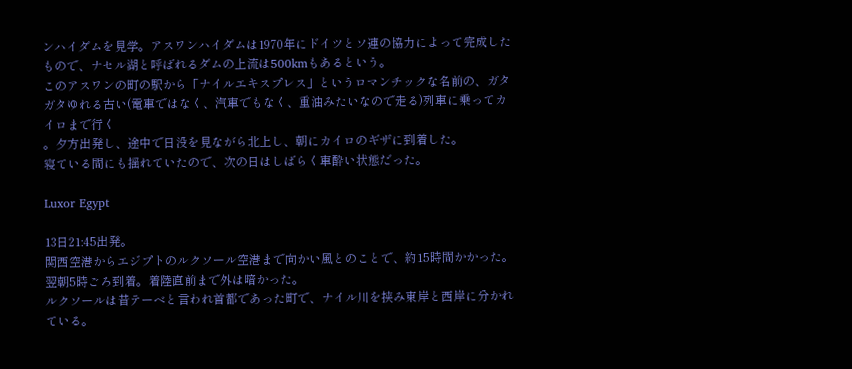ンハイダムを見学。アスワンハイダムは1970年にドイツとソ連の協力によって完成したもので、ナセル湖と呼ばれるダムの上流は500kmもあるという。
このアスワンの町の駅から「ナイルエキスプレス」というロマンチックな名前の、ガタガタゆれる古い(電車ではなく、汽車でもなく、重油みたいなので走る)列車に乗ってカイロまで行く
。夕方出発し、途中で日没を見ながら北上し、朝にカイロのギザに到着した。
寝ている間にも揺れていたので、次の日はしばらく車酔い状態だった。

Luxor Egypt

13日21:45出発。
関西空港からエジプトのルクソール空港まで向かい風とのことで、約15時間かかった。
翌朝5時ごろ到着。着陸直前まで外は暗かった。
ルクソールは昔テーベと言われ首都であった町で、ナイル川を挟み東岸と西岸に分かれている。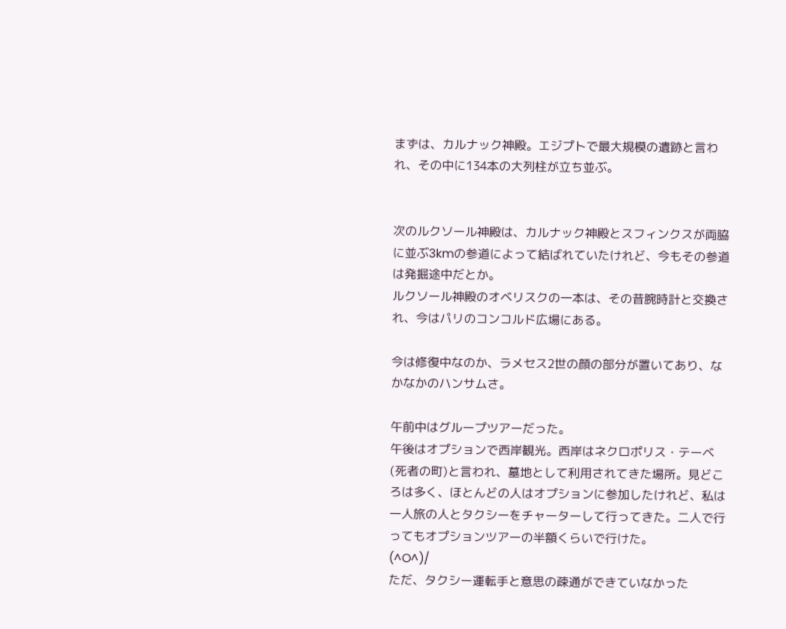まずは、カルナック神殿。エジプトで最大規模の遺跡と言われ、その中に134本の大列柱が立ち並ぶ。


次のルクソール神殿は、カルナック神殿とスフィンクスが両脇に並ぶ3kmの参道によって結ばれていたけれど、今もその参道は発掘途中だとか。
ルクソール神殿のオベリスクの一本は、その昔腕時計と交換され、今はパリのコンコルド広場にある。

今は修復中なのか、ラメセス2世の顔の部分が置いてあり、なかなかのハンサムさ。

午前中はグループツアーだった。
午後はオプションで西岸観光。西岸はネクロポリス・テーベ(死者の町)と言われ、墓地として利用されてきた場所。見どころは多く、ほとんどの人はオプションに参加したけれど、私は一人旅の人とタクシーをチャーターして行ってきた。二人で行ってもオプションツアーの半額くらいで行けた。
(^O^)/
ただ、タクシー運転手と意思の疎通ができていなかった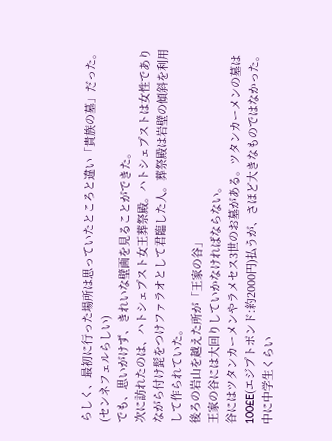らしく、最初に行った場所は思っていたところと違い「貴族の墓」だった。(センネフェルらしい)
でも、思いがけず、きれいな壁画を見ることができた。
次に訪れたのは、ハトシェプスト女王葬祭殿。ハトシェプストは女性でありながら付け髭をつけファラオとして君臨した人。葬祭殿は岩壁の傾斜を利用して作られていた。
後ろの岩山を越えた所が「王家の谷」
王家の谷には大回りしていかなければならない。
谷にはツタンカーメンやラメセス3世のお墓がある。ツタンカーメンの墓は100£E(エジプトポンド:約2000円)払うが、さほど大きなものではなかった。中に中学生くらい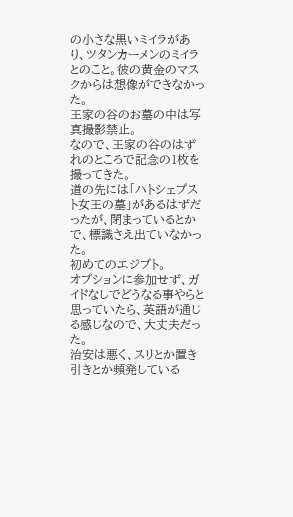の小さな黒いミイラがあり、ツタンカーメンのミイラとのこと。彼の黄金のマスクからは想像ができなかった。
王家の谷のお墓の中は写真撮影禁止。
なので、王家の谷のはずれのところで記念の1枚を撮ってきた。
道の先には「ハトシェプスト女王の墓」があるはずだったが、閉まっているとかで、標識さえ出ていなかった。
初めてのエジプト。
オプションに参加せず、ガイドなしでどうなる事やらと思っていたら、英語が通じる感じなので、大丈夫だった。
治安は悪く、スリとか置き引きとか頻発している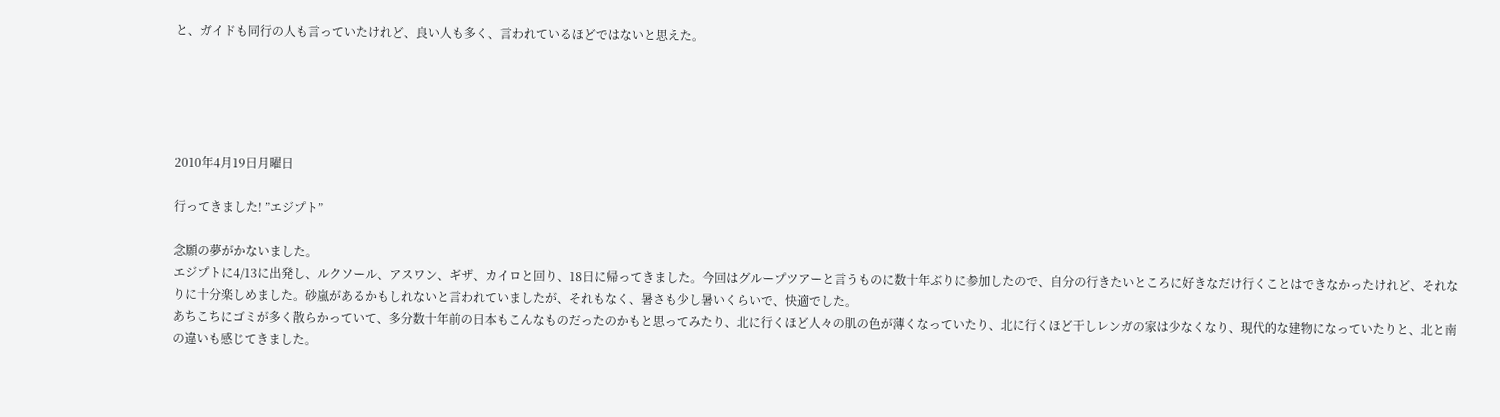と、ガイドも同行の人も言っていたけれど、良い人も多く、言われているほどではないと思えた。





2010年4月19日月曜日

行ってきました! ”エジプト”

念願の夢がかないました。
エジプトに4/13に出発し、ルクソール、アスワン、ギザ、カイロと回り、18日に帰ってきました。今回はグループツアーと言うものに数十年ぶりに参加したので、自分の行きたいところに好きなだけ行くことはできなかったけれど、それなりに十分楽しめました。砂嵐があるかもしれないと言われていましたが、それもなく、暑さも少し暑いくらいで、快適でした。
あちこちにゴミが多く散らかっていて、多分数十年前の日本もこんなものだったのかもと思ってみたり、北に行くほど人々の肌の色が薄くなっていたり、北に行くほど干しレンガの家は少なくなり、現代的な建物になっていたりと、北と南の違いも感じてきました。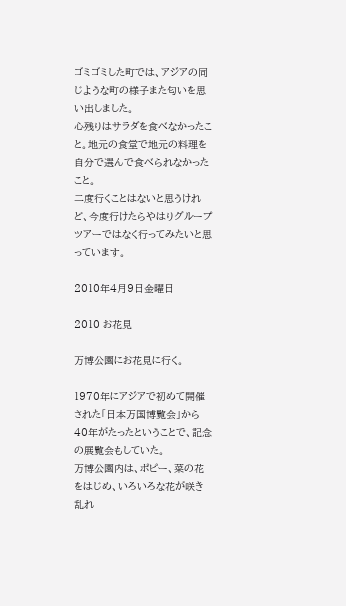ゴミゴミした町では、アジアの同じような町の様子また匂いを思い出しました。
心残りはサラダを食べなかったこと。地元の食堂で地元の料理を自分で選んで食べられなかったこと。
二度行くことはないと思うけれど、今度行けたらやはりグループツアーではなく行ってみたいと思っています。

2010年4月9日金曜日

2010 お花見

万博公園にお花見に行く。

1970年にアジアで初めて開催された「日本万国博覧会」から40年がたったということで、記念の展覧会もしていた。
万博公園内は、ポピー、菜の花をはじめ、いろいろな花が咲き乱れ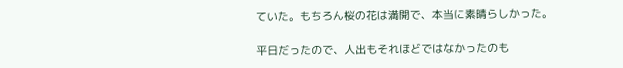ていた。もちろん桜の花は満開で、本当に素晴らしかった。

平日だったので、人出もそれほどではなかったのも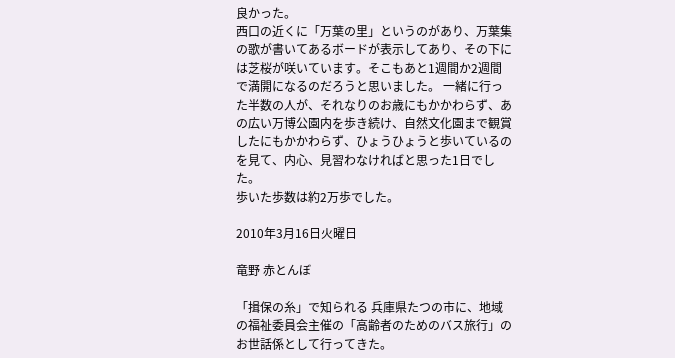良かった。
西口の近くに「万葉の里」というのがあり、万葉集の歌が書いてあるボードが表示してあり、その下には芝桜が咲いています。そこもあと1週間か2週間で満開になるのだろうと思いました。 一緒に行った半数の人が、それなりのお歳にもかかわらず、あの広い万博公園内を歩き続け、自然文化園まで観賞したにもかかわらず、ひょうひょうと歩いているのを見て、内心、見習わなければと思った1日でした。
歩いた歩数は約2万歩でした。

2010年3月16日火曜日

竜野 赤とんぼ

「揖保の糸」で知られる 兵庫県たつの市に、地域の福祉委員会主催の「高齢者のためのバス旅行」のお世話係として行ってきた。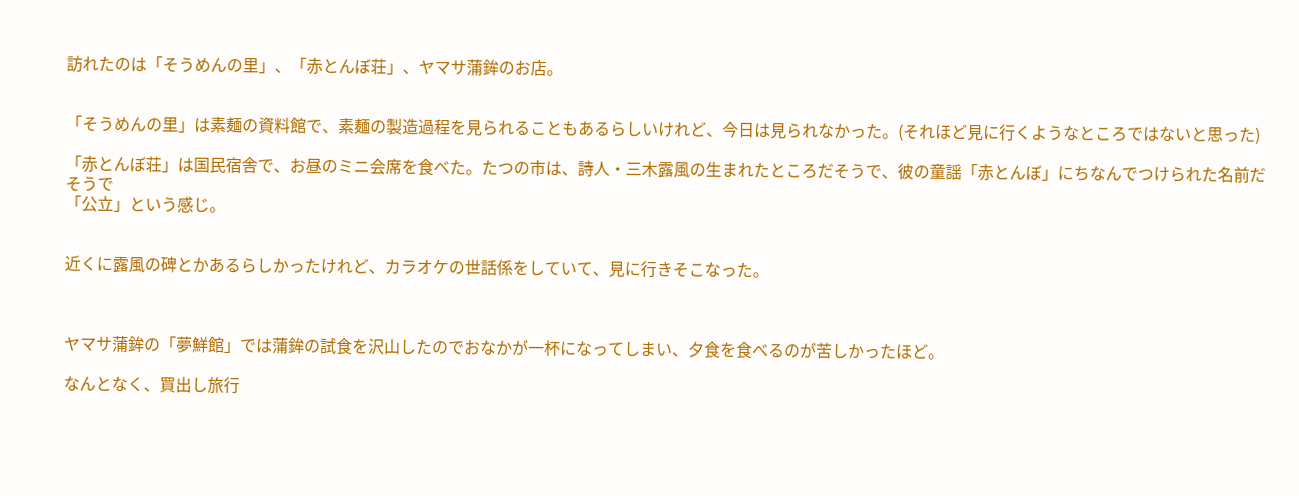訪れたのは「そうめんの里」、「赤とんぼ荘」、ヤマサ蒲鉾のお店。


「そうめんの里」は素麺の資料館で、素麺の製造過程を見られることもあるらしいけれど、今日は見られなかった。(それほど見に行くようなところではないと思った)

「赤とんぼ荘」は国民宿舎で、お昼のミニ会席を食べた。たつの市は、詩人・三木露風の生まれたところだそうで、彼の童謡「赤とんぼ」にちなんでつけられた名前だそうで
「公立」という感じ。


近くに露風の碑とかあるらしかったけれど、カラオケの世話係をしていて、見に行きそこなった。



ヤマサ蒲鉾の「夢鮮館」では蒲鉾の試食を沢山したのでおなかが一杯になってしまい、夕食を食べるのが苦しかったほど。

なんとなく、買出し旅行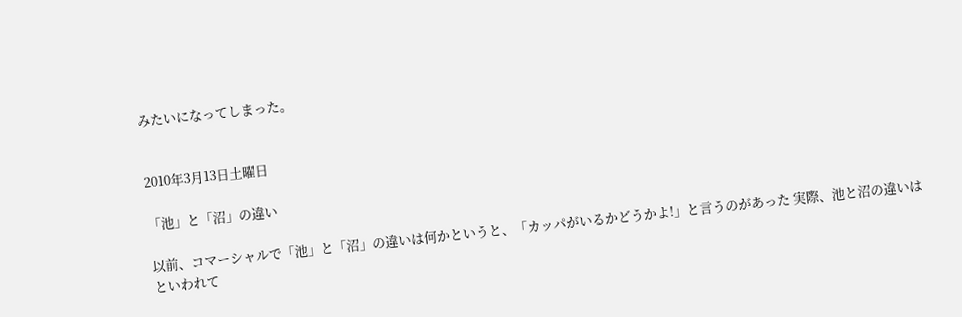みたいになってしまった。


2010年3月13日土曜日

「池」と「沼」の違い

以前、コマーシャルで「池」と「沼」の違いは何かというと、「カッパがいるかどうかよ!」と言うのがあった 実際、池と沼の違いはといわれて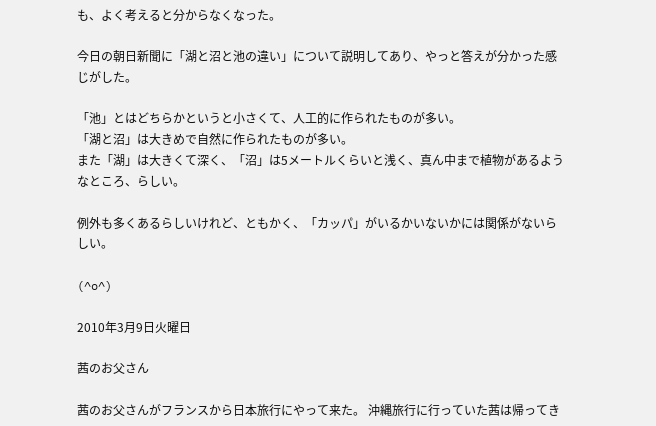も、よく考えると分からなくなった。

今日の朝日新聞に「湖と沼と池の違い」について説明してあり、やっと答えが分かった感じがした。

「池」とはどちらかというと小さくて、人工的に作られたものが多い。
「湖と沼」は大きめで自然に作られたものが多い。
また「湖」は大きくて深く、「沼」は5メートルくらいと浅く、真ん中まで植物があるようなところ、らしい。

例外も多くあるらしいけれど、ともかく、「カッパ」がいるかいないかには関係がないらしい。

(^o^)

2010年3月9日火曜日

茜のお父さん

茜のお父さんがフランスから日本旅行にやって来た。 沖縄旅行に行っていた茜は帰ってき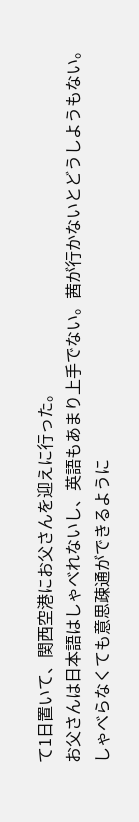て1日置いて、関西空港にお父さんを迎えに行った。
お父さんは日本語はしゃべれないし、英語もあまり上手でない。茜が行かないとどうしようもない。
しゃべらなくても意思疎通ができるように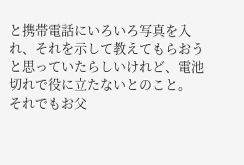と携帯電話にいろいろ写真を入れ、それを示して教えてもらおうと思っていたらしいけれど、電池切れで役に立たないとのこと。
それでもお父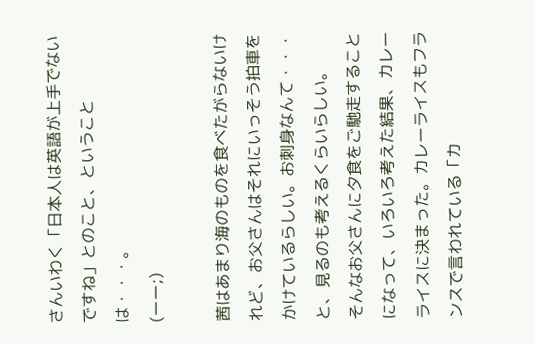さんいわく「日本人は英語が上手でないですね」とのこと、ということは・・・。
(ーー;)

茜はあまり海のものを食べたがらないけれど、お父さんはそれにいっそう拍車をかけているらしい。お刺身なんて・・・と、見るのも考えるくらいらしい。
そんなお父さんに夕食をご馳走することになって、いろいろ考えた結果、カレーライスに決まった。カレーライスもフランスで言われている「カ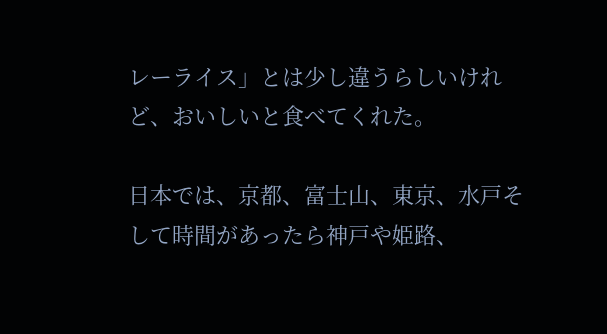レーライス」とは少し違うらしいけれど、おいしいと食べてくれた。

日本では、京都、富士山、東京、水戸そして時間があったら神戸や姫路、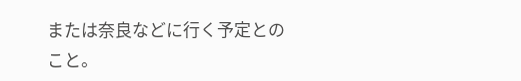または奈良などに行く予定とのこと。